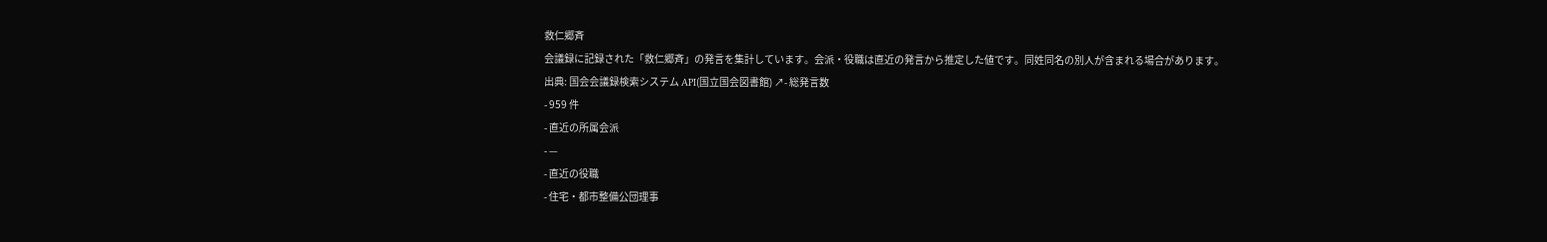救仁郷斉
会議録に記録された「救仁郷斉」の発言を集計しています。会派・役職は直近の発言から推定した値です。同姓同名の別人が含まれる場合があります。
出典: 国会会議録検索システム API(国立国会図書館) ↗- 総発言数
- 959 件
- 直近の所属会派
- —
- 直近の役職
- 住宅・都市整備公団理事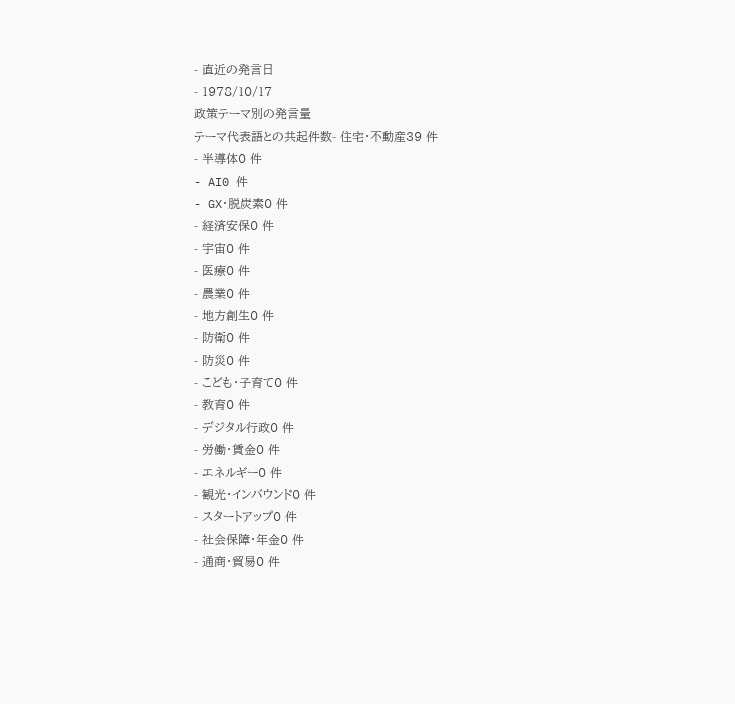- 直近の発言日
- 1978/10/17
政策テーマ別の発言量
テーマ代表語との共起件数- 住宅・不動産39 件
- 半導体0 件
- AI0 件
- GX・脱炭素0 件
- 経済安保0 件
- 宇宙0 件
- 医療0 件
- 農業0 件
- 地方創生0 件
- 防衛0 件
- 防災0 件
- こども・子育て0 件
- 教育0 件
- デジタル行政0 件
- 労働・賃金0 件
- エネルギー0 件
- 観光・インバウンド0 件
- スタートアップ0 件
- 社会保障・年金0 件
- 通商・貿易0 件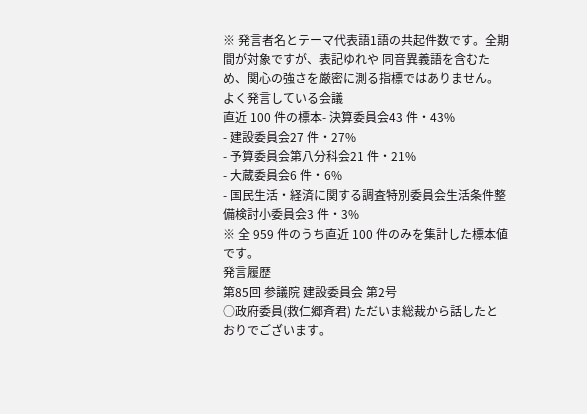※ 発言者名とテーマ代表語1語の共起件数です。全期間が対象ですが、表記ゆれや 同音異義語を含むため、関心の強さを厳密に測る指標ではありません。
よく発言している会議
直近 100 件の標本- 決算委員会43 件・43%
- 建設委員会27 件・27%
- 予算委員会第八分科会21 件・21%
- 大蔵委員会6 件・6%
- 国民生活・経済に関する調査特別委員会生活条件整備検討小委員会3 件・3%
※ 全 959 件のうち直近 100 件のみを集計した標本値です。
発言履歴
第85回 参議院 建設委員会 第2号
○政府委員(救仁郷斉君) ただいま総裁から話したとおりでございます。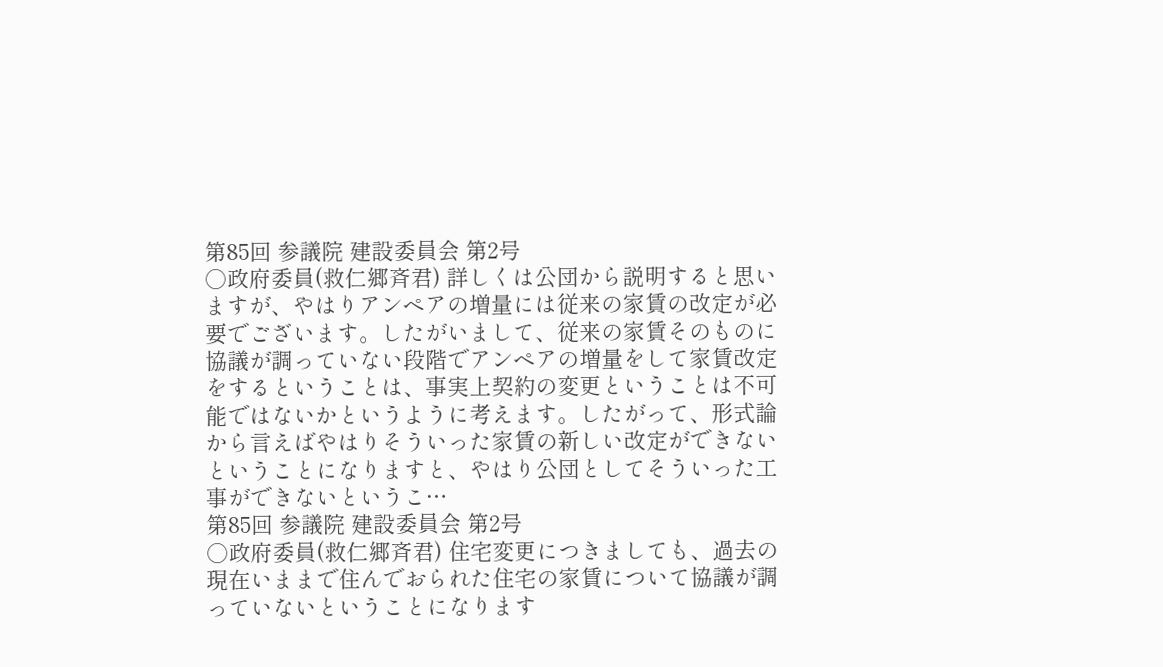第85回 参議院 建設委員会 第2号
○政府委員(救仁郷斉君) 詳しくは公団から説明すると思いますが、やはりアンペアの増量には従来の家賃の改定が必要でございます。したがいまして、従来の家賃そのものに協議が調っていない段階でアンペアの増量をして家賃改定をするということは、事実上契約の変更ということは不可能ではないかというように考えます。したがって、形式論から言えばやはりそういった家賃の新しい改定ができないということになりますと、やはり公団としてそういった工事ができないというこ…
第85回 参議院 建設委員会 第2号
○政府委員(救仁郷斉君) 住宅変更につきましても、過去の現在いままで住んでおられた住宅の家賃について協議が調っていないということになります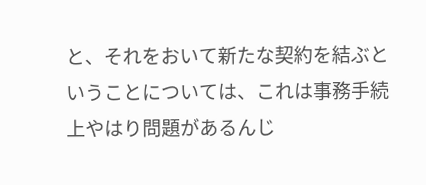と、それをおいて新たな契約を結ぶということについては、これは事務手続上やはり問題があるんじ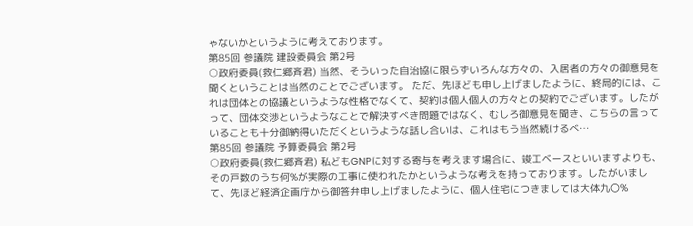ゃないかというように考えております。
第85回 参議院 建設委員会 第2号
○政府委員(救仁郷斉君) 当然、そういった自治協に限らずいろんな方々の、入居者の方々の御意見を聞くということは当然のことでございます。 ただ、先ほども申し上げましたように、終局的には、これは団体との協議というような性格でなくて、契約は個人個人の方々との契約でございます。したがって、団体交渉というようなことで解決すべき問題ではなく、むしろ御意見を聞き、こちらの言っていることも十分御納得いただくというような話し合いは、これはもう当然続けるべ…
第85回 参議院 予算委員会 第2号
○政府委員(救仁郷斉君) 私どもGNPに対する寄与を考えます場合に、竣工ベースといいますよりも、その戸数のうち何%が実際の工事に使われたかというような考えを持っております。したがいまして、先ほど経済企画庁から御答弁申し上げましたように、個人住宅につきましては大体九〇%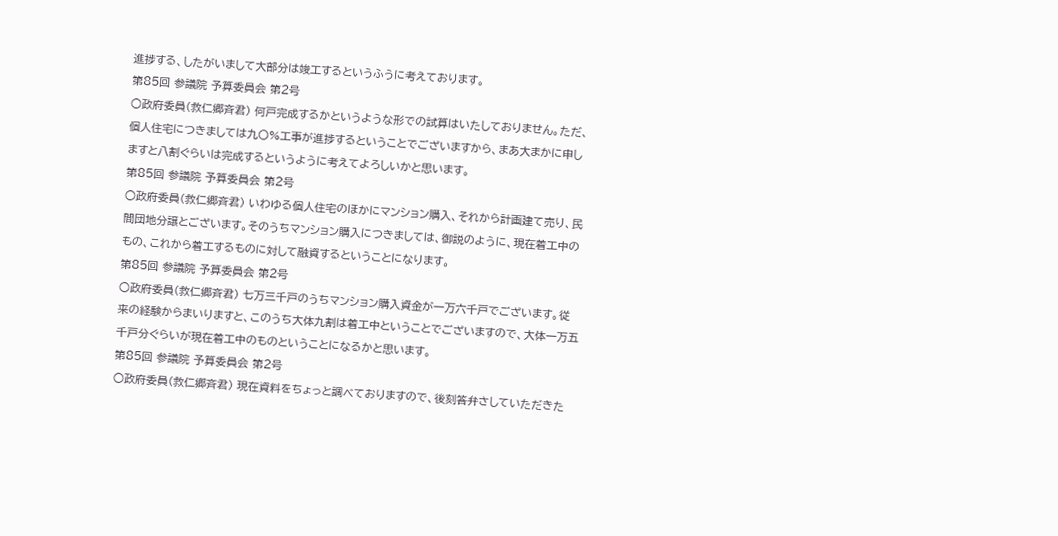進捗する、したがいまして大部分は竣工するというふうに考えております。
第85回 参議院 予算委員会 第2号
○政府委員(救仁郷斉君) 何戸完成するかというような形での試算はいたしておりません。ただ、個人住宅につきましては九〇%工事が進捗するということでございますから、まあ大まかに申しますと八割ぐらいは完成するというように考えてよろしいかと思います。
第85回 参議院 予算委員会 第2号
○政府委員(救仁郷斉君) いわゆる個人住宅のほかにマンション購入、それから計画建て売り、民間団地分譲とございます。そのうちマンション購入につきましては、御説のように、現在着工中のもの、これから着工するものに対して融資するということになります。
第85回 参議院 予算委員会 第2号
○政府委員(救仁郷斉君) 七万三千戸のうちマンション購入資金が一万六千戸でございます。従来の経験からまいりますと、このうち大体九割は着工中ということでございますので、大体一万五千戸分ぐらいが現在着工中のものということになるかと思います。
第85回 参議院 予算委員会 第2号
○政府委員(救仁郷斉君) 現在資料をちょっと調べておりますので、後刻答弁さしていただきた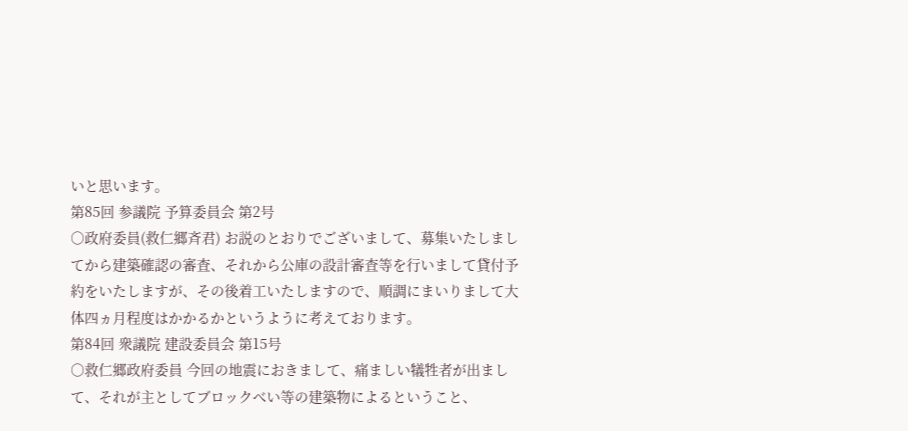いと思います。
第85回 参議院 予算委員会 第2号
○政府委員(救仁郷斉君) お説のとおりでございまして、募集いたしましてから建築確認の審査、それから公庫の設計審査等を行いまして貸付予約をいたしますが、その後着工いたしますので、順調にまいりまして大体四ヵ月程度はかかるかというように考えております。
第84回 衆議院 建設委員会 第15号
○救仁郷政府委員 今回の地震におきまして、痛ましい犠牲者が出まして、それが主としてブロックべい等の建築物によるということ、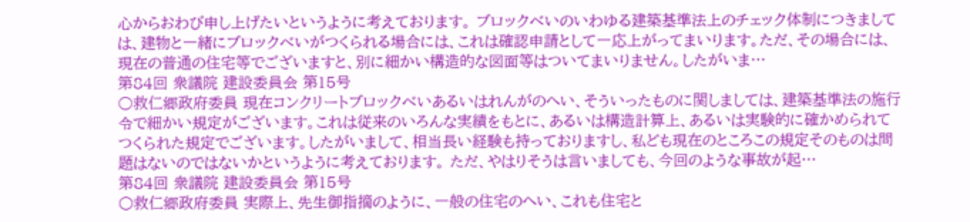心からおわび申し上げたいというように考えております。 ブロックべいのいわゆる建築基準法上のチェック体制につきましては、建物と一緒にブロックべいがつくられる場合には、これは確認申請として一応上がってまいります。ただ、その場合には、現在の普通の住宅等でございますと、別に細かい構造的な図面等はついてまいりません。したがいま…
第84回 衆議院 建設委員会 第15号
○救仁郷政府委員 現在コンクリートブロックべいあるいはれんがのへい、そういったものに関しましては、建築基準法の施行令で細かい規定がございます。これは従来のいろんな実績をもとに、あるいは構造計算上、あるいは実験的に確かめられてつくられた規定でございます。したがいまして、相当長い経験も持っておりますし、私ども現在のところこの規定そのものは問題はないのではないかというように考えております。 ただ、やはりそうは言いましても、今回のような事故が起…
第84回 衆議院 建設委員会 第15号
○救仁郷政府委員 実際上、先生御指摘のように、一般の住宅のへい、これも住宅と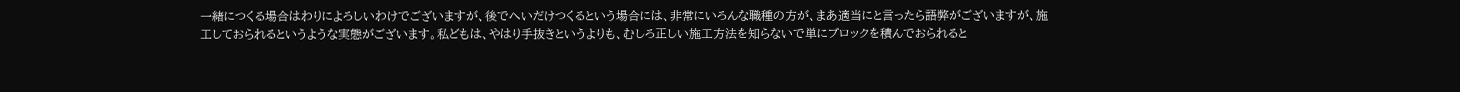一緒につくる場合はわりによろしいわけでございますが、後でへいだけつくるという場合には、非常にいろんな職種の方が、まあ適当にと言ったら語弊がございますが、施工しておられるというような実態がございます。私どもは、やはり手抜きというよりも、むしろ正しい施工方法を知らないで単にブロックを積んでおられると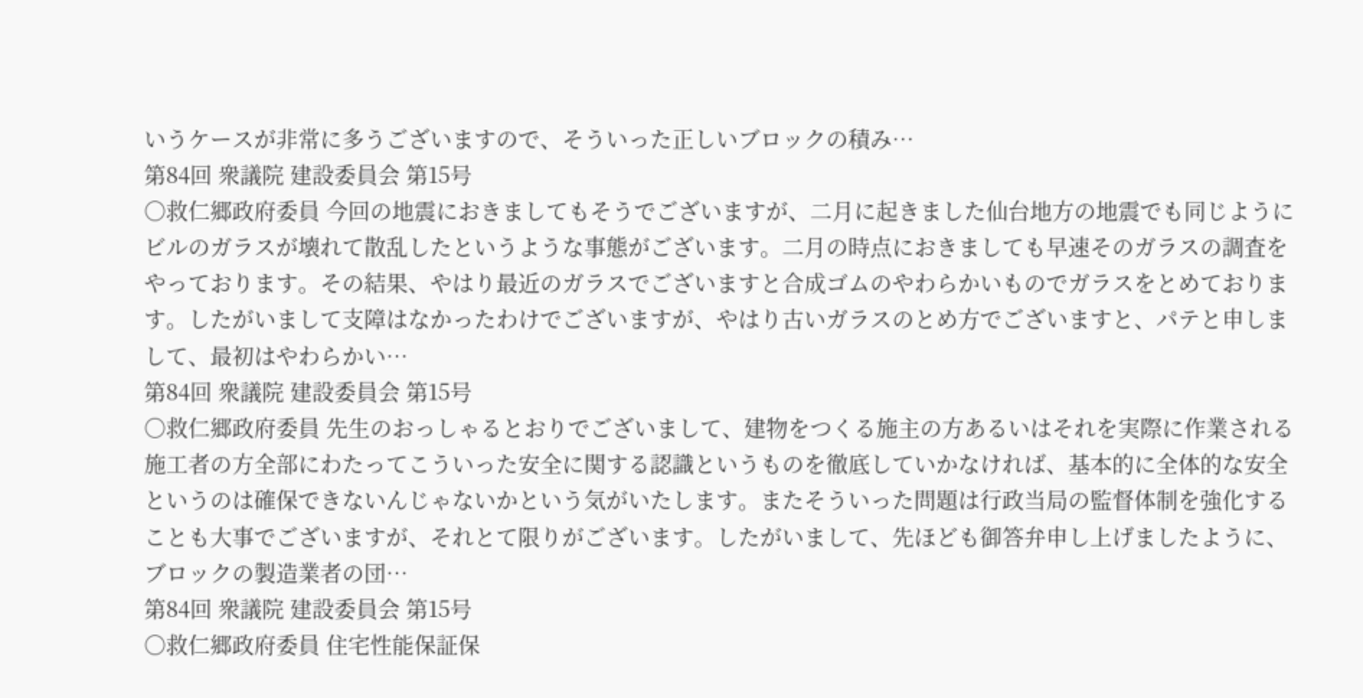いうケースが非常に多うございますので、そういった正しいブロックの積み…
第84回 衆議院 建設委員会 第15号
○救仁郷政府委員 今回の地震におきましてもそうでございますが、二月に起きました仙台地方の地震でも同じようにビルのガラスが壊れて散乱したというような事態がございます。二月の時点におきましても早速そのガラスの調査をやっております。その結果、やはり最近のガラスでございますと合成ゴムのやわらかいものでガラスをとめております。したがいまして支障はなかったわけでございますが、やはり古いガラスのとめ方でございますと、パテと申しまして、最初はやわらかい…
第84回 衆議院 建設委員会 第15号
○救仁郷政府委員 先生のおっしゃるとおりでございまして、建物をつくる施主の方あるいはそれを実際に作業される施工者の方全部にわたってこういった安全に関する認識というものを徹底していかなければ、基本的に全体的な安全というのは確保できないんじゃないかという気がいたします。またそういった問題は行政当局の監督体制を強化することも大事でございますが、それとて限りがございます。したがいまして、先ほども御答弁申し上げましたように、ブロックの製造業者の団…
第84回 衆議院 建設委員会 第15号
○救仁郷政府委員 住宅性能保証保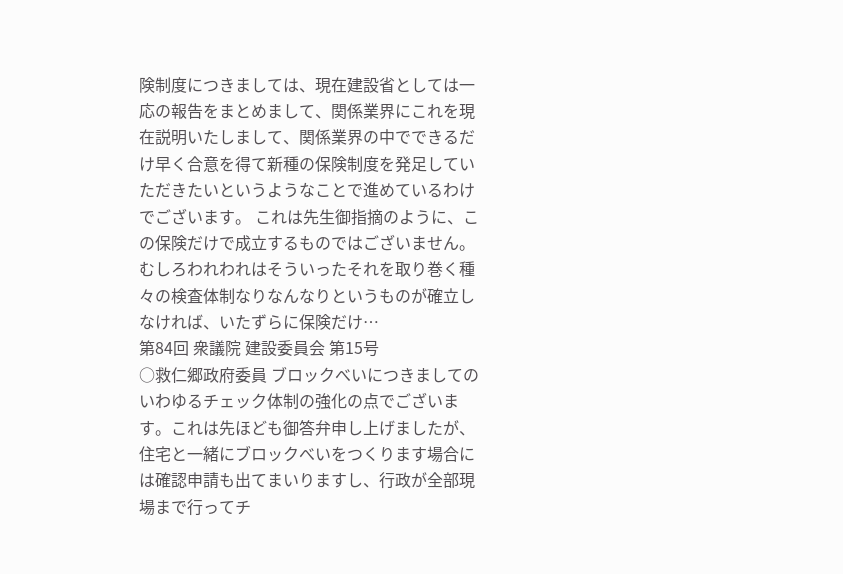険制度につきましては、現在建設省としては一応の報告をまとめまして、関係業界にこれを現在説明いたしまして、関係業界の中でできるだけ早く合意を得て新種の保険制度を発足していただきたいというようなことで進めているわけでございます。 これは先生御指摘のように、この保険だけで成立するものではございません。むしろわれわれはそういったそれを取り巻く種々の検査体制なりなんなりというものが確立しなければ、いたずらに保険だけ…
第84回 衆議院 建設委員会 第15号
○救仁郷政府委員 ブロックべいにつきましてのいわゆるチェック体制の強化の点でございます。これは先ほども御答弁申し上げましたが、住宅と一緒にブロックべいをつくります場合には確認申請も出てまいりますし、行政が全部現場まで行ってチ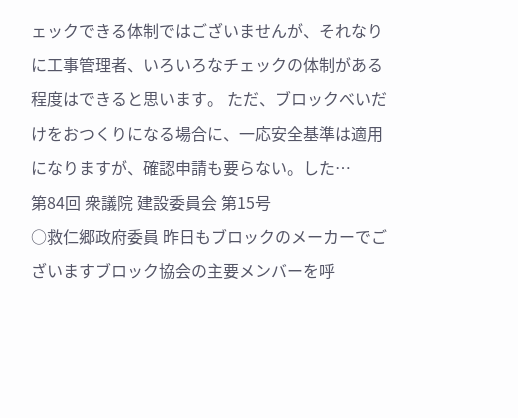ェックできる体制ではございませんが、それなりに工事管理者、いろいろなチェックの体制がある程度はできると思います。 ただ、ブロックべいだけをおつくりになる場合に、一応安全基準は適用になりますが、確認申請も要らない。した…
第84回 衆議院 建設委員会 第15号
○救仁郷政府委員 昨日もブロックのメーカーでございますブロック協会の主要メンバーを呼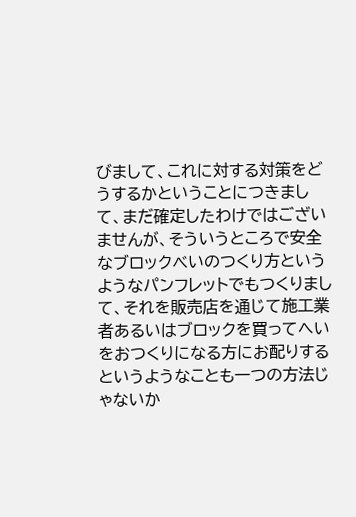びまして、これに対する対策をどうするかということにつきまして、まだ確定したわけではございませんが、そういうところで安全なブロックべいのつくり方というようなパンフレットでもつくりまして、それを販売店を通じて施工業者あるいはブロックを買ってへいをおつくりになる方にお配りするというようなことも一つの方法じゃないか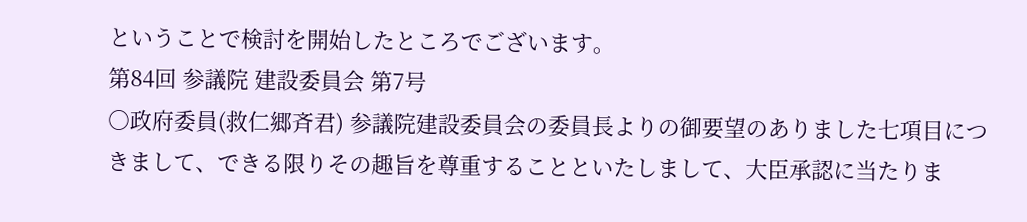ということで検討を開始したところでございます。
第84回 参議院 建設委員会 第7号
○政府委員(救仁郷斉君) 参議院建設委員会の委員長よりの御要望のありました七項目につきまして、できる限りその趣旨を尊重することといたしまして、大臣承認に当たりま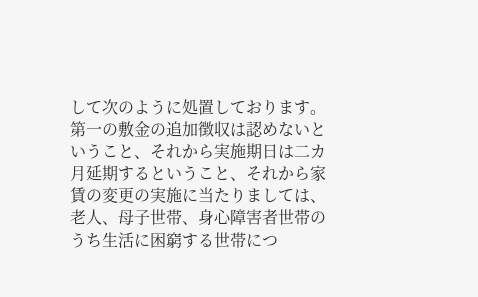して次のように処置しております。 第一の敷金の追加徴収は認めないということ、それから実施期日は二カ月延期するということ、それから家賃の変更の実施に当たりましては、老人、母子世帯、身心障害者世帯のうち生活に困窮する世帯につ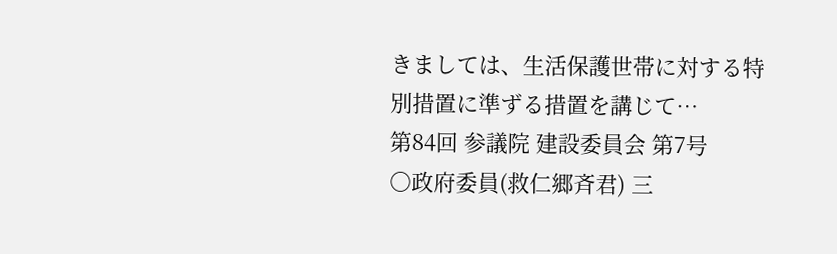きましては、生活保護世帯に対する特別措置に準ずる措置を講じて…
第84回 参議院 建設委員会 第7号
○政府委員(救仁郷斉君) 三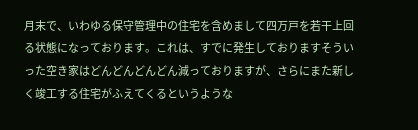月末で、いわゆる保守管理中の住宅を含めまして四万戸を若干上回る状態になっております。これは、すでに発生しておりますそういった空き家はどんどんどんどん減っておりますが、さらにまた新しく竣工する住宅がふえてくるというような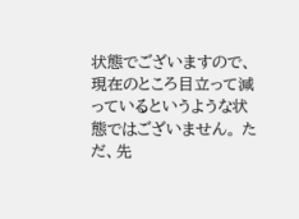状態でございますので、現在のところ目立って減っているというような状態ではございません。 ただ、先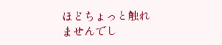ほどちょっと触れませんでし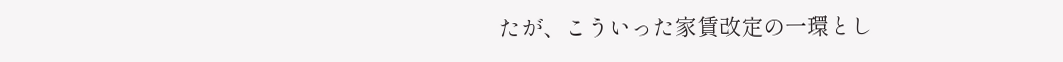たが、こういった家賃改定の一環とし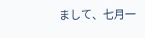まして、七月一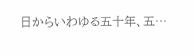日からいわゆる五十年、五…